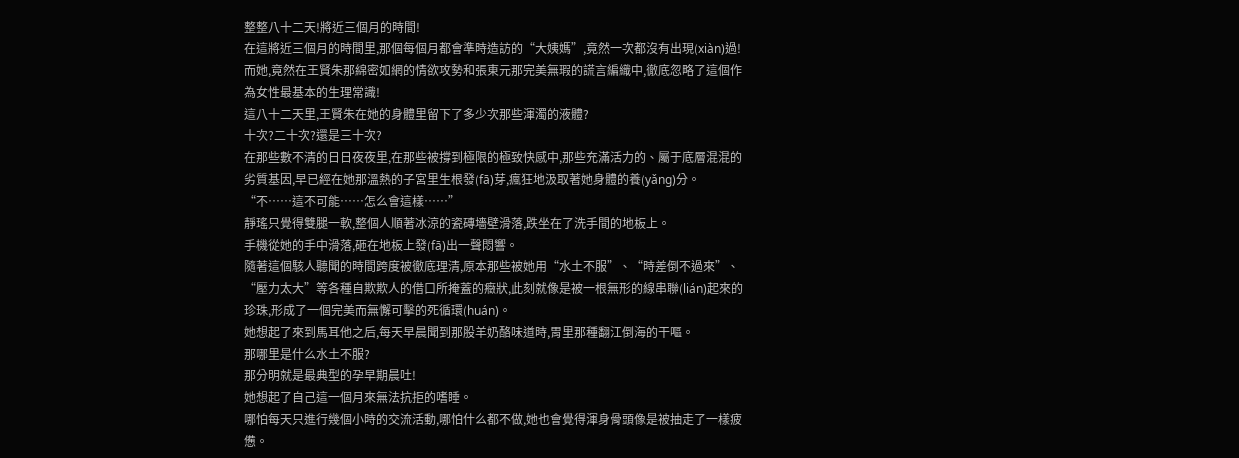整整八十二天!將近三個月的時間!
在這將近三個月的時間里,那個每個月都會準時造訪的“大姨媽”,竟然一次都沒有出現(xiàn)過!
而她,竟然在王賢朱那綿密如網的情欲攻勢和張東元那完美無瑕的謊言編織中,徹底忽略了這個作為女性最基本的生理常識!
這八十二天里,王賢朱在她的身體里留下了多少次那些渾濁的液體?
十次?二十次?還是三十次?
在那些數不清的日日夜夜里,在那些被撐到極限的極致快感中,那些充滿活力的、屬于底層混混的劣質基因,早已經在她那溫熱的子宮里生根發(fā)芽,瘋狂地汲取著她身體的養(yǎng)分。
“不……這不可能……怎么會這樣……”
靜瑤只覺得雙腿一軟,整個人順著冰涼的瓷磚墻壁滑落,跌坐在了洗手間的地板上。
手機從她的手中滑落,砸在地板上發(fā)出一聲悶響。
隨著這個駭人聽聞的時間跨度被徹底理清,原本那些被她用“水土不服”、“時差倒不過來”、“壓力太大”等各種自欺欺人的借口所掩蓋的癥狀,此刻就像是被一根無形的線串聯(lián)起來的珍珠,形成了一個完美而無懈可擊的死循環(huán)。
她想起了來到馬耳他之后,每天早晨聞到那股羊奶酪味道時,胃里那種翻江倒海的干嘔。
那哪里是什么水土不服?
那分明就是最典型的孕早期晨吐!
她想起了自己這一個月來無法抗拒的嗜睡。
哪怕每天只進行幾個小時的交流活動,哪怕什么都不做,她也會覺得渾身骨頭像是被抽走了一樣疲憊。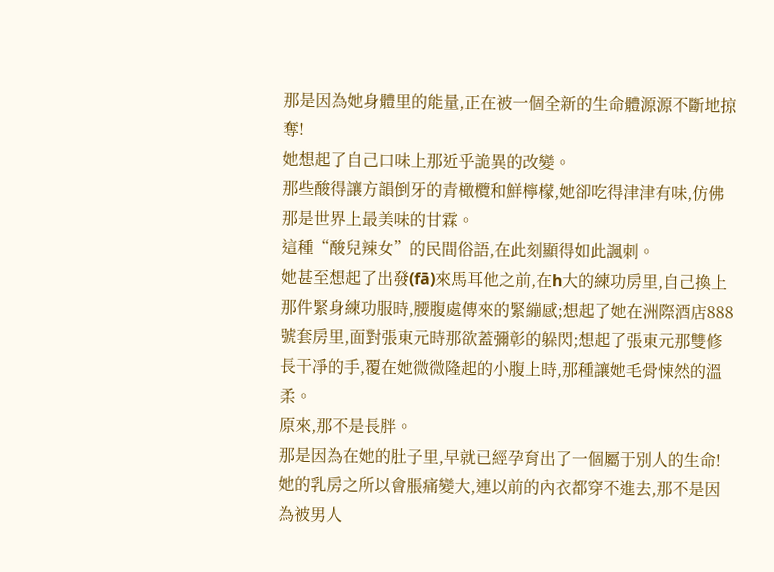那是因為她身體里的能量,正在被一個全新的生命體源源不斷地掠奪!
她想起了自己口味上那近乎詭異的改變。
那些酸得讓方韻倒牙的青橄欖和鮮檸檬,她卻吃得津津有味,仿佛那是世界上最美味的甘霖。
這種“酸兒辣女”的民間俗語,在此刻顯得如此諷刺。
她甚至想起了出發(fā)來馬耳他之前,在h大的練功房里,自己換上那件緊身練功服時,腰腹處傳來的緊繃感;想起了她在洲際酒店888號套房里,面對張東元時那欲蓋彌彰的躲閃;想起了張東元那雙修長干凈的手,覆在她微微隆起的小腹上時,那種讓她毛骨悚然的溫柔。
原來,那不是長胖。
那是因為在她的肚子里,早就已經孕育出了一個屬于別人的生命!
她的乳房之所以會脹痛變大,連以前的內衣都穿不進去,那不是因為被男人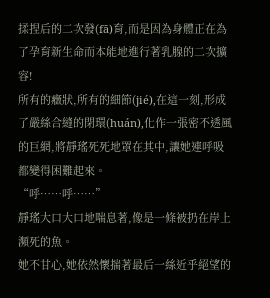揉捏后的二次發(fā)育,而是因為身體正在為了孕育新生命而本能地進行著乳腺的二次擴容!
所有的癥狀,所有的細節(jié),在這一刻,形成了嚴絲合縫的閉環(huán),化作一張密不透風的巨網,將靜瑤死死地罩在其中,讓她連呼吸都變得困難起來。
“呼……呼……”
靜瑤大口大口地喘息著,像是一條被扔在岸上瀕死的魚。
她不甘心,她依然懷揣著最后一絲近乎絕望的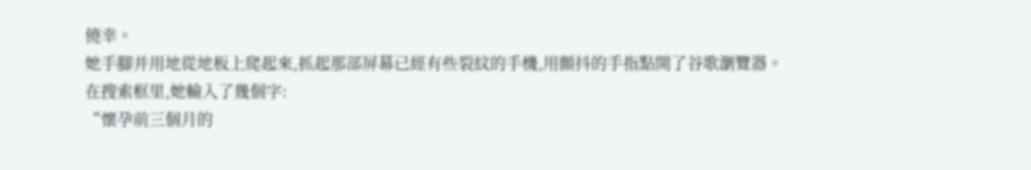僥幸。
她手腳并用地從地板上爬起來,抓起那部屏幕已經有些裂紋的手機,用顫抖的手指點開了谷歌瀏覽器。
在搜索框里,她輸入了幾個字:
“懷孕前三個月的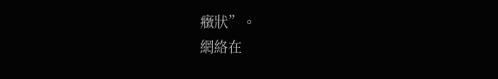癥狀”。
網絡在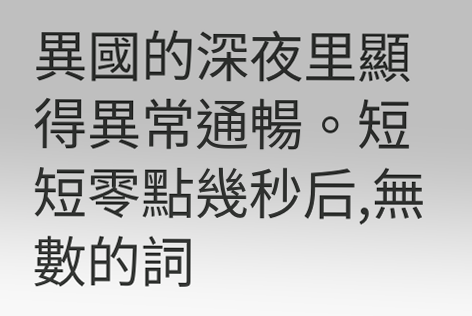異國的深夜里顯得異常通暢。短短零點幾秒后,無數的詞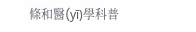條和醫(yī)學科普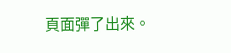頁面彈了出來。